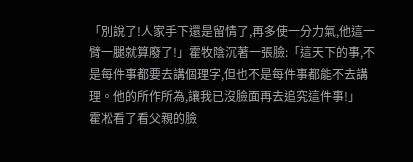「別說了!人家手下還是留情了,再多使一分力氣,他這一臂一腿就算廢了!」霍牧陰沉著一張臉:「這天下的事,不是每件事都要去講個理字,但也不是每件事都能不去講理。他的所作所為,讓我已沒臉面再去追究這件事!」
霍凇看了看父親的臉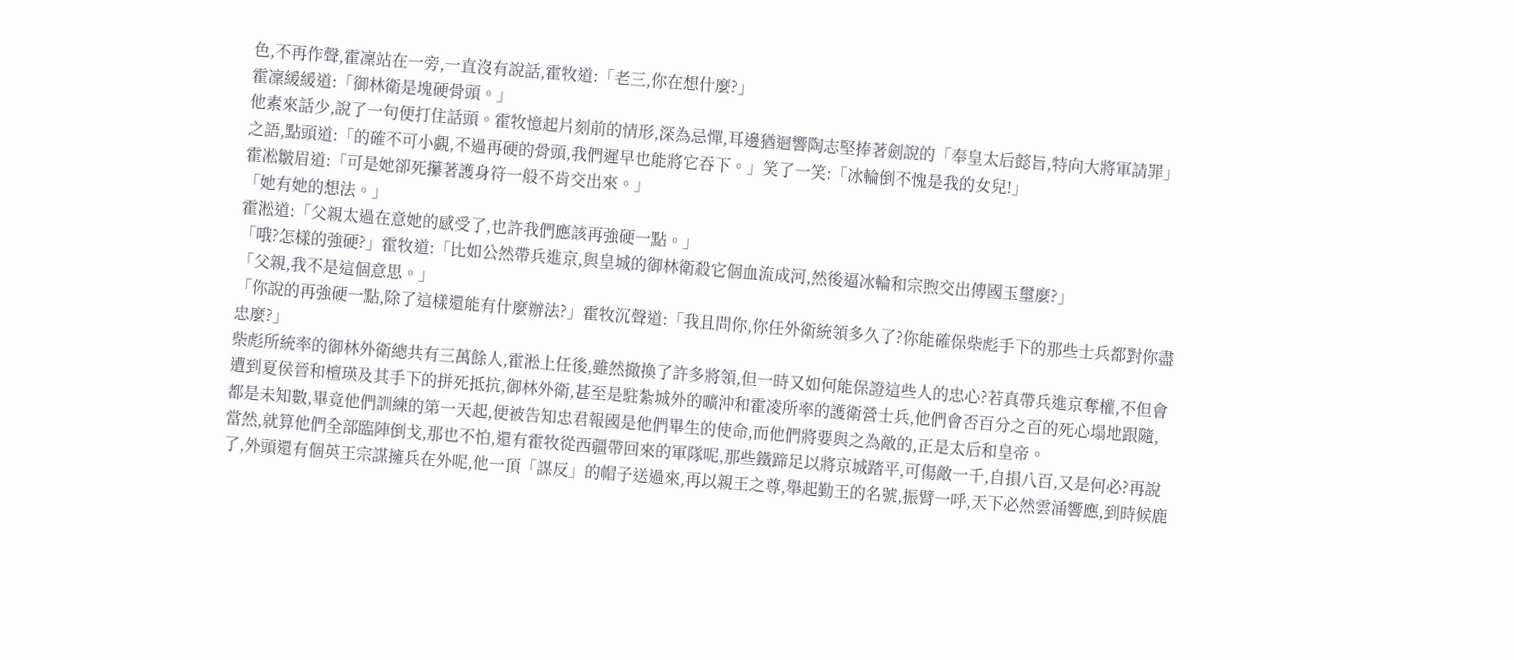色,不再作聲,霍凜站在一旁,一直沒有說話,霍牧道:「老三,你在想什麼?」
霍凜緩緩道:「御林衛是塊硬骨頭。」
他素來話少,說了一句便打住話頭。霍牧憶起片刻前的情形,深為忌憚,耳邊猶迴響陶志堅捧著劍說的「奉皇太后懿旨,特向大將軍請罪」之語,點頭道:「的確不可小覷,不過再硬的骨頭,我們遲早也能將它吞下。」笑了一笑:「冰輪倒不愧是我的女兒!」
霍凇皺眉道:「可是她卻死攥著護身符一般不肯交出來。」
「她有她的想法。」
霍淞道:「父親太過在意她的感受了,也許我們應該再強硬一點。」
「哦?怎樣的強硬?」霍牧道:「比如公然帶兵進京,與皇城的御林衛殺它個血流成河,然後逼冰輪和宗煦交出傳國玉璽麼?」
「父親,我不是這個意思。」
「你說的再強硬一點,除了這樣還能有什麼辦法?」霍牧沉聲道:「我且問你,你任外衛統領多久了?你能確保柴彪手下的那些士兵都對你盡忠麼?」
柴彪所統率的御林外衛總共有三萬餘人,霍淞上任後,雖然撤換了許多將領,但一時又如何能保證這些人的忠心?若真帶兵進京奪權,不但會遭到夏侯晉和檀瑛及其手下的拼死抵抗,御林外衛,甚至是駐紮城外的曠沖和霍凌所率的護衛營士兵,他們會否百分之百的死心塌地跟隨,都是未知數,畢竟他們訓練的第一天起,便被告知忠君報國是他們畢生的使命,而他們將要與之為敵的,正是太后和皇帝。
當然,就算他們全部臨陣倒戈,那也不怕,還有霍牧從西疆帶回來的軍隊呢,那些鐵蹄足以將京城踏平,可傷敵一千,自損八百,又是何必?再說了,外頭還有個英王宗謀擁兵在外呢,他一頂「謀反」的帽子送過來,再以親王之尊,舉起勤王的名號,振臂一呼,天下必然雲涌響應,到時候鹿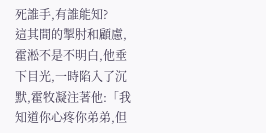死誰手,有誰能知?
這其間的掣肘和顧慮,霍淞不是不明白,他垂下目光,一時陷入了沉默,霍牧凝注著他:「我知道你心疼你弟弟,但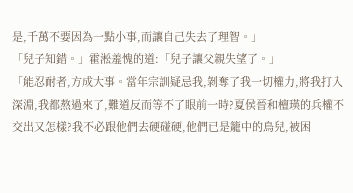是,千萬不要因為一點小事,而讓自己失去了理智。」
「兒子知錯。」霍淞羞愧的道:「兒子讓父親失望了。」
「能忍耐者,方成大事。當年宗訓疑忌我,剝奪了我一切權力,將我打入深淵,我都熬過來了,難道反而等不了眼前一時?夏侯晉和檀瑛的兵權不交出又怎樣?我不必跟他們去硬碰硬,他們已是籠中的鳥兒,被困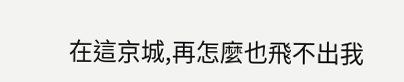在這京城,再怎麼也飛不出我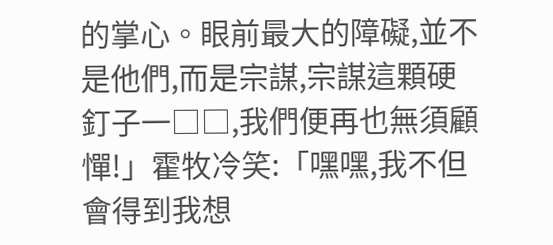的掌心。眼前最大的障礙,並不是他們,而是宗謀,宗謀這顆硬釘子一□□,我們便再也無須顧憚!」霍牧冷笑:「嘿嘿,我不但會得到我想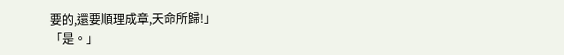要的,還要順理成章,天命所歸!」
「是。」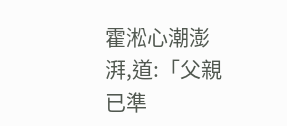霍淞心潮澎湃,道:「父親已準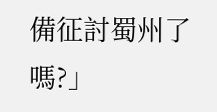備征討蜀州了嗎?」